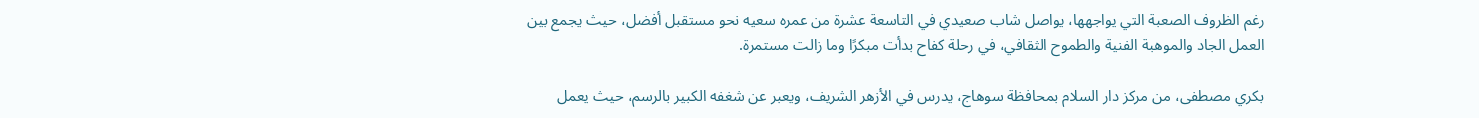رغم الظروف الصعبة التي يواجهها، يواصل شاب صعيدي في التاسعة عشرة من عمره سعيه نحو مستقبل أفضل، حيث يجمع بين العمل الجاد والموهبة الفنية والطموح الثقافي، في رحلة كفاح بدأت مبكرًا وما زالت مستمرة.

بكري مصطفى، من مركز دار السلام بمحافظة سوهاج، يدرس في الأزهر الشريف، ويعبر عن شغفه الكبير بالرسم، حيث يعمل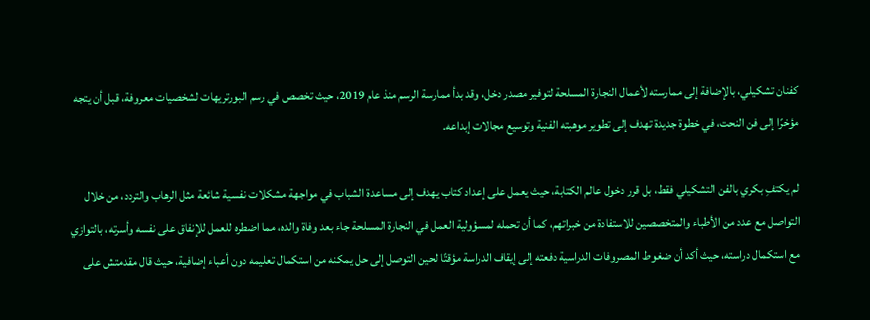كفنان تشكيلي، بالإضافة إلى ممارسته لأعمال النجارة المسلحة لتوفير مصدر دخل، وقد بدأ ممارسة الرسم منذ عام 2019، حيث تخصص في رسم البورتريهات لشخصيات معروفة، قبل أن يتجه مؤخرًا إلى فن النحت، في خطوة جديدة تهدف إلى تطوير موهبته الفنية وتوسيع مجالات إبداعه.

لم يكتفِ بكري بالفن التشكيلي فقط، بل قرر دخول عالم الكتابة، حيث يعمل على إعداد كتاب يهدف إلى مساعدة الشباب في مواجهة مشكلات نفسية شائعة مثل الرهاب والتردد، من خلال التواصل مع عدد من الأطباء والمتخصصين للاستفادة من خبراتهم، كما أن تحمله لمسؤولية العمل في النجارة المسلحة جاء بعد وفاة والده، مما اضطره للعمل للإنفاق على نفسه وأسرته، بالتوازي مع استكمال دراسته، حيث أكد أن ضغوط المصروفات الدراسية دفعته إلى إيقاف الدراسة مؤقتًا لحين التوصل إلى حل يمكنه من استكمال تعليمه دون أعباء إضافية، حيث قال مقدمتش على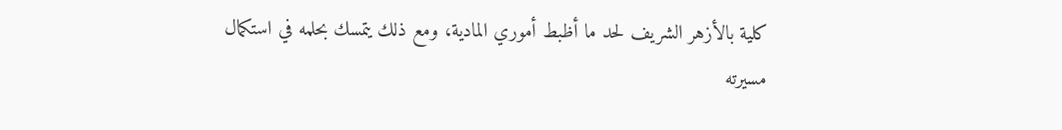كلية بالأزهر الشريف لحد ما أظبط أموري المادية، ومع ذلك يتمسك بحلمه في استكمال مسيرته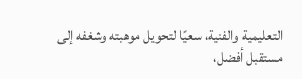التعليمية والفنية، سعيًا لتحويل موهبته وشغفه إلى مستقبل أفضل،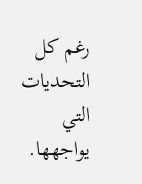رغم كل التحديات التي يواجهها.